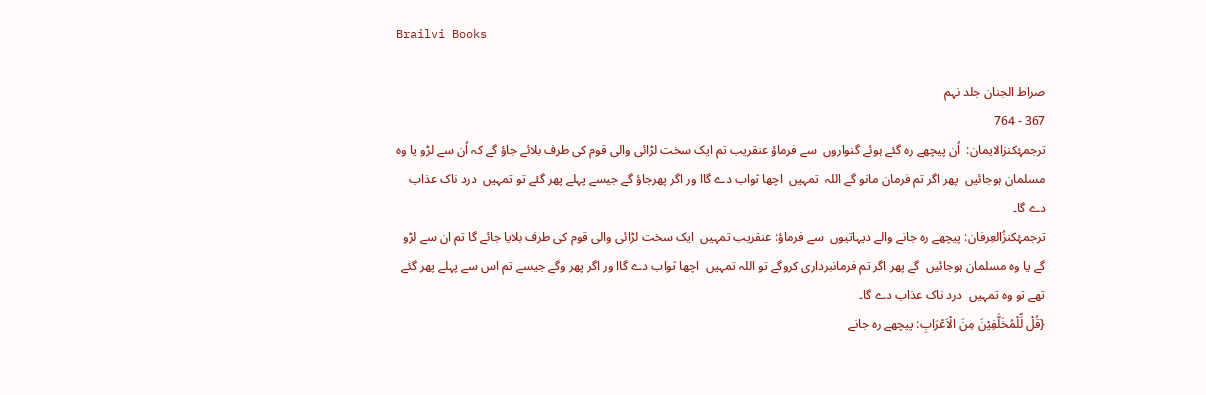Brailvi Books

صراط الجنان جلد نہم
367 - 764
ترجمۂکنزالایمان:  اُن پیچھے رہ گئے ہوئے گنواروں  سے فرماؤ عنقریب تم ایک سخت لڑائی والی قوم کی طرف بلائے جاؤ گے کہ اُن سے لڑو یا وہ مسلمان ہوجائیں  پھر اگر تم فرمان مانو گے اللہ  تمہیں  اچھا ثواب دے گاا ور اگر پھرجاؤ گے جیسے پہلے پھر گئے تو تمہیں  درد ناک عذاب دے گا۔
ترجمۂکنزُالعِرفان: پیچھے رہ جانے والے دیہاتیوں  سے فرماؤ: عنقریب تمہیں  ایک سخت لڑائی والی قوم کی طرف بلایا جائے گا تم ان سے لڑو گے یا وہ مسلمان ہوجائیں  گے پھر اگر تم فرمانبرداری کروگے تو اللہ تمہیں  اچھا ثواب دے گاا ور اگر پھر وگے جیسے تم اس سے پہلے پھر گئے تھے تو وہ تمہیں  درد ناک عذاب دے گا۔
{قُلْ لِّلْمُخَلَّفِیْنَ مِنَ الْاَعْرَابِ: پیچھے رہ جانے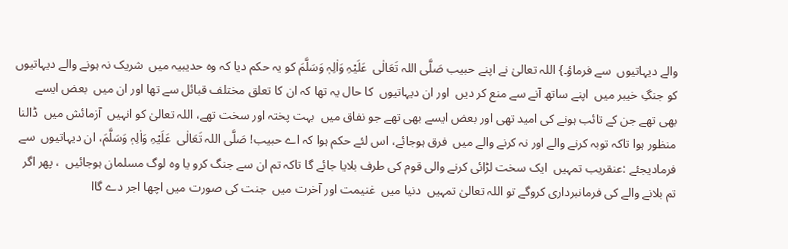والے دیہاتیوں  سے فرماؤ۔} اللہ تعالیٰ نے اپنے حبیب صَلَّی اللہ تَعَالٰی  عَلَیْہِ وَاٰلِہٖ وَسَلَّمَ کو یہ حکم دیا کہ وہ حدیبیہ میں  شریک نہ ہونے والے دیہاتیوں  کو جنگِ خیبر میں  اپنے ساتھ آنے سے منع کر دیں  اور ان دیہاتیوں  کا حال یہ تھا کہ ان کا تعلق مختلف قبائل سے تھا اور ان میں  بعض ایسے بھی تھے جن کے تائب ہونے کی امید تھی اور بعض ایسے بھی تھے جو نفاق میں  بہت پختہ اور سخت تھے، اللہ تعالیٰ کو انہیں  آزمائش میں  ڈالنا منظور ہوا تاکہ توبہ کرنے والے اور نہ کرنے والے میں  فرق ہوجائے، اس لئے حکم ہوا کہ اے حبیب! صَلَّی اللہ تَعَالٰی  عَلَیْہِ وَاٰلِہٖ وَسَلَّمَ، ان دیہاتیوں  سے فرمادیجئے :عنقریب تمہیں  ایک سخت لڑائی کرنے والی قوم کی طرف بلایا جائے گا تاکہ تم ان سے جنگ کرو یا وہ لوگ مسلمان ہوجائیں  ، پھر اگر تم بلانے والے کی فرمانبرداری کروگے تو اللہ تعالیٰ تمہیں  دنیا میں  غنیمت اور آخرت میں  جنت کی صورت میں اچھا اجر دے گاا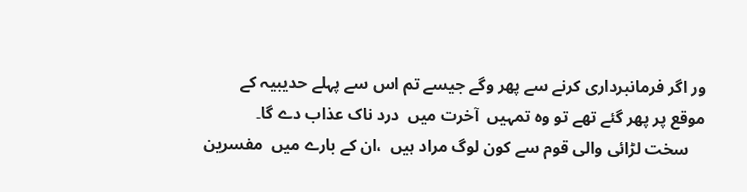ور اگر فرمانبرداری کرنے سے پھر وگے جیسے تم اس سے پہلے حدیبیہ کے موقع پر پھر گئے تھے تو وہ تمہیں  آخرت میں  درد ناک عذاب دے گا۔
    سخت لڑائی والی قوم سے کون لوگ مراد ہیں  ،ان کے بارے میں  مفسرین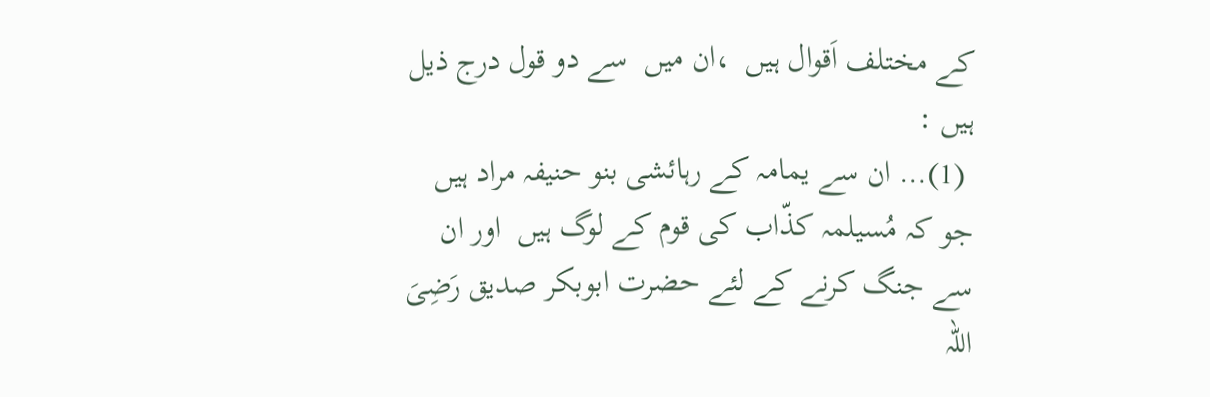کے مختلف اَقوال ہیں  ،ان میں  سے دو قول درج ذیل ہیں :
 (1)… ان سے یمامہ کے رہائشی بنو حنیفہ مراد ہیں  جو کہ مُسیلمہ کذّاب کی قوم کے لوگ ہیں  اور ان سے جنگ کرنے کے لئے حضرت ابوبکر صدیق رَضِیَ اللہ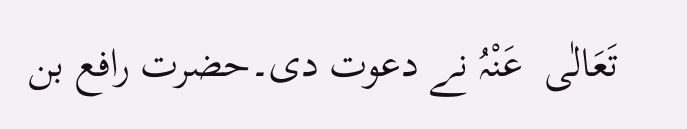تَعَالٰی  عَنْہُ نے دعوت دی۔حضرت رافع بن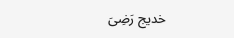خدیج رَضِیَ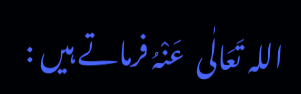اللہ تَعَالٰی  عَنْہُ فرماتے ہیں :